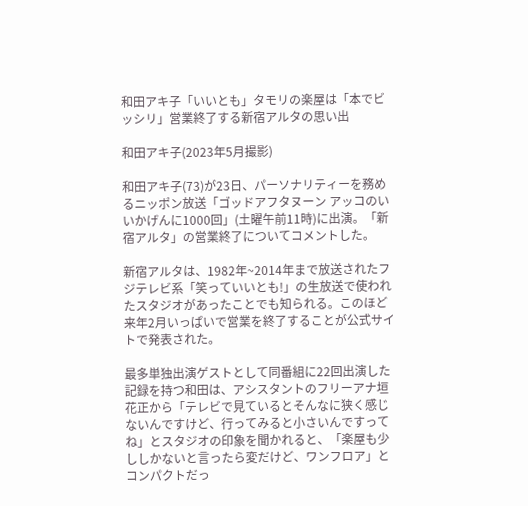和田アキ子「いいとも」タモリの楽屋は「本でビッシリ」営業終了する新宿アルタの思い出

和田アキ子(2023年5月撮影)

和田アキ子(73)が23日、パーソナリティーを務めるニッポン放送「ゴッドアフタヌーン アッコのいいかげんに1000回」(土曜午前11時)に出演。「新宿アルタ」の営業終了についてコメントした。

新宿アルタは、1982年~2014年まで放送されたフジテレビ系「笑っていいとも!」の生放送で使われたスタジオがあったことでも知られる。このほど来年2月いっぱいで営業を終了することが公式サイトで発表された。

最多単独出演ゲストとして同番組に22回出演した記録を持つ和田は、アシスタントのフリーアナ垣花正から「テレビで見ているとそんなに狭く感じないんですけど、行ってみると小さいんですってね」とスタジオの印象を聞かれると、「楽屋も少ししかないと言ったら変だけど、ワンフロア」とコンパクトだっ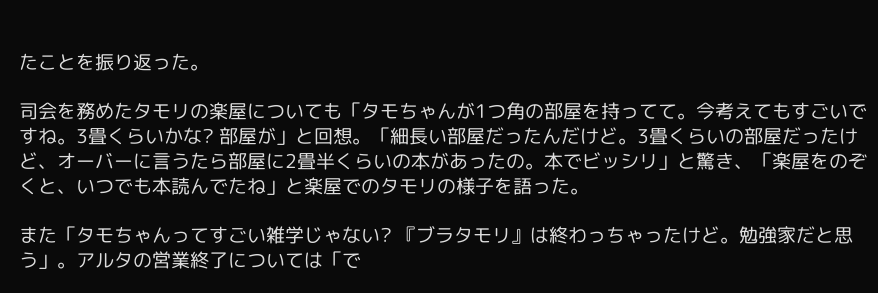たことを振り返った。

司会を務めたタモリの楽屋についても「タモちゃんが1つ角の部屋を持ってて。今考えてもすごいですね。3畳くらいかな? 部屋が」と回想。「細長い部屋だったんだけど。3畳くらいの部屋だったけど、オーバーに言うたら部屋に2畳半くらいの本があったの。本でビッシリ」と驚き、「楽屋をのぞくと、いつでも本読んでたね」と楽屋でのタモリの様子を語った。

また「タモちゃんってすごい雑学じゃない? 『ブラタモリ』は終わっちゃったけど。勉強家だと思う」。アルタの営業終了については「で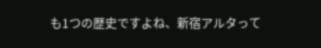も1つの歴史ですよね、新宿アルタって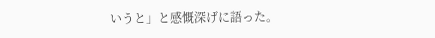いうと」と感慨深げに語った。